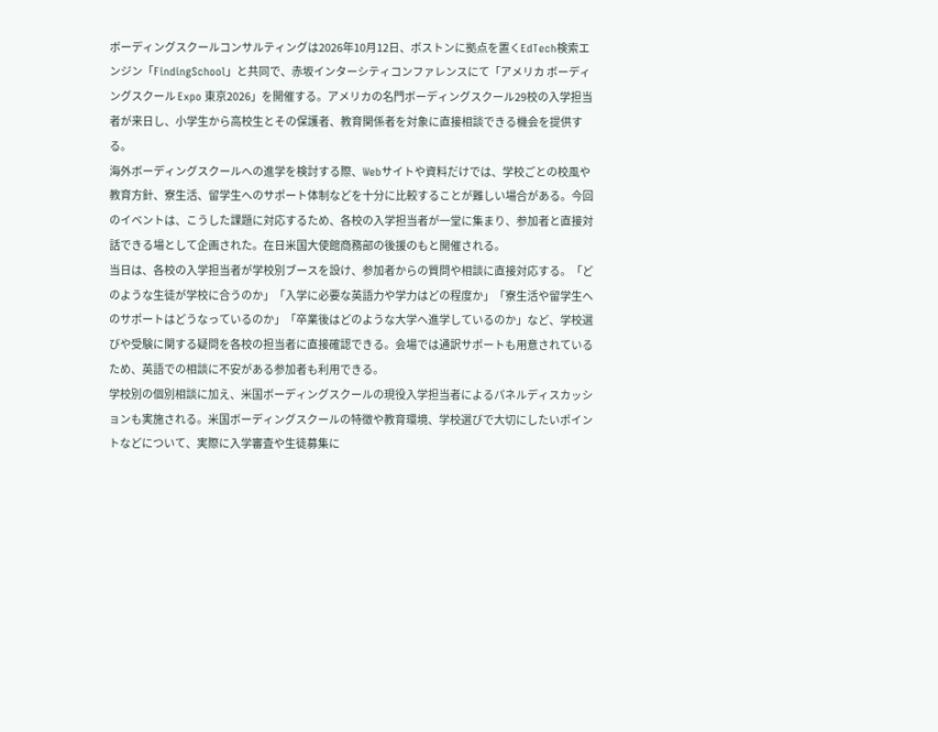ボーディングスクールコンサルティングは2026年10月12日、ボストンに拠点を置くEdTech検索エンジン「FindingSchool」と共同で、赤坂インターシティコンファレンスにて「アメリカ ボーディングスクール Expo 東京2026」を開催する。アメリカの名門ボーディングスクール29校の入学担当者が来日し、小学生から高校生とその保護者、教育関係者を対象に直接相談できる機会を提供する。
海外ボーディングスクールへの進学を検討する際、Webサイトや資料だけでは、学校ごとの校風や教育方針、寮生活、留学生へのサポート体制などを十分に比較することが難しい場合がある。今回のイベントは、こうした課題に対応するため、各校の入学担当者が一堂に集まり、参加者と直接対話できる場として企画された。在日米国大使館商務部の後援のもと開催される。
当日は、各校の入学担当者が学校別ブースを設け、参加者からの質問や相談に直接対応する。「どのような生徒が学校に合うのか」「入学に必要な英語力や学力はどの程度か」「寮生活や留学生へのサポートはどうなっているのか」「卒業後はどのような大学へ進学しているのか」など、学校選びや受験に関する疑問を各校の担当者に直接確認できる。会場では通訳サポートも用意されているため、英語での相談に不安がある参加者も利用できる。
学校別の個別相談に加え、米国ボーディングスクールの現役入学担当者によるパネルディスカッションも実施される。米国ボーディングスクールの特徴や教育環境、学校選びで大切にしたいポイントなどについて、実際に入学審査や生徒募集に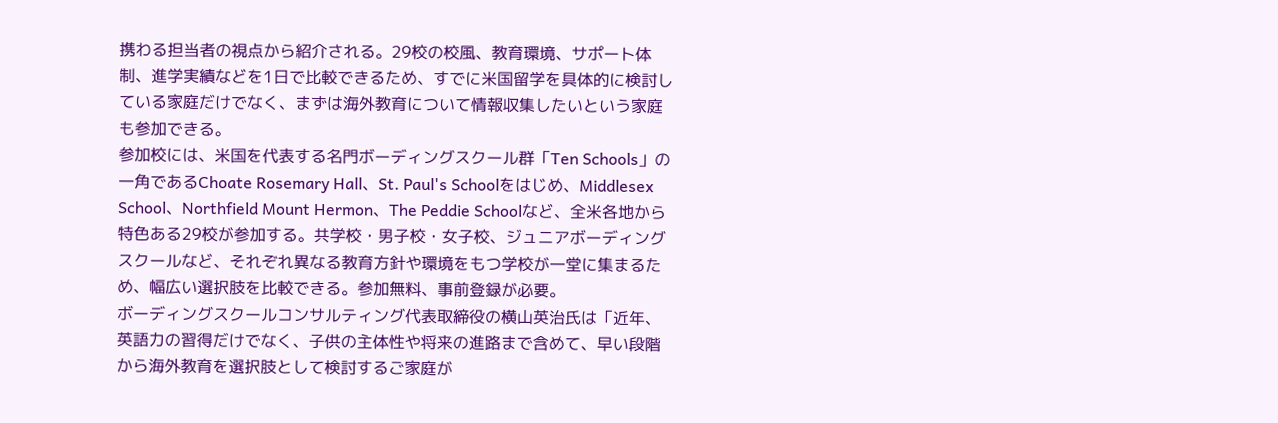携わる担当者の視点から紹介される。29校の校風、教育環境、サポート体制、進学実績などを1日で比較できるため、すでに米国留学を具体的に検討している家庭だけでなく、まずは海外教育について情報収集したいという家庭も参加できる。
参加校には、米国を代表する名門ボーディングスクール群「Ten Schools」の一角であるChoate Rosemary Hall、St. Paul's Schoolをはじめ、Middlesex School、Northfield Mount Hermon、The Peddie Schoolなど、全米各地から特色ある29校が参加する。共学校・男子校・女子校、ジュニアボーディングスクールなど、それぞれ異なる教育方針や環境をもつ学校が一堂に集まるため、幅広い選択肢を比較できる。参加無料、事前登録が必要。
ボーディングスクールコンサルティング代表取締役の横山英治氏は「近年、英語力の習得だけでなく、子供の主体性や将来の進路まで含めて、早い段階から海外教育を選択肢として検討するご家庭が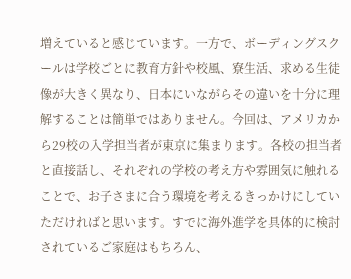増えていると感じています。一方で、ボーディングスクールは学校ごとに教育方針や校風、寮生活、求める生徒像が大きく異なり、日本にいながらその違いを十分に理解することは簡単ではありません。今回は、アメリカから29校の入学担当者が東京に集まります。各校の担当者と直接話し、それぞれの学校の考え方や雰囲気に触れることで、お子さまに合う環境を考えるきっかけにしていただければと思います。すでに海外進学を具体的に検討されているご家庭はもちろん、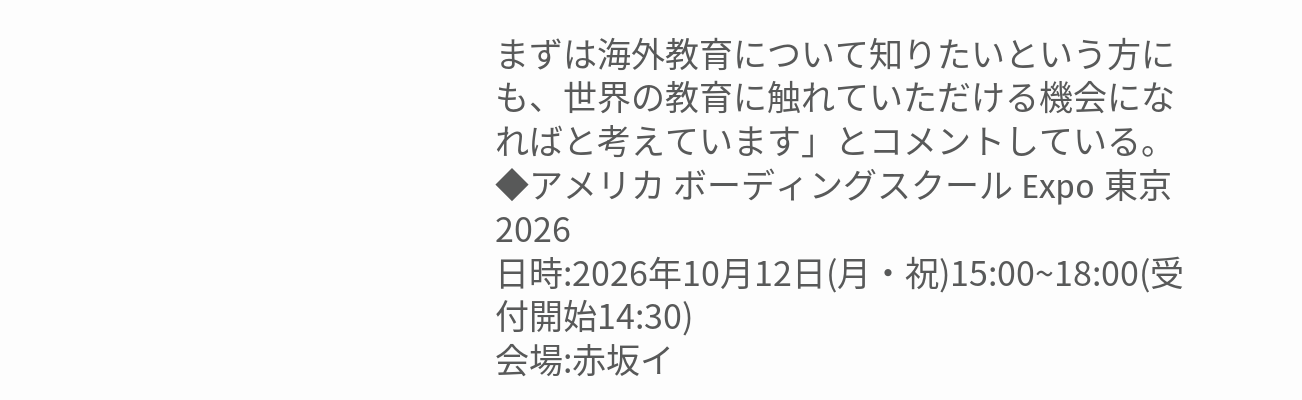まずは海外教育について知りたいという方にも、世界の教育に触れていただける機会になればと考えています」とコメントしている。
◆アメリカ ボーディングスクール Expo 東京2026
日時:2026年10月12日(月・祝)15:00~18:00(受付開始14:30)
会場:赤坂イ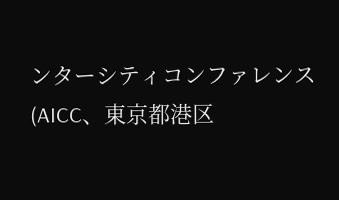ンターシティコンファレンス(AICC、東京都港区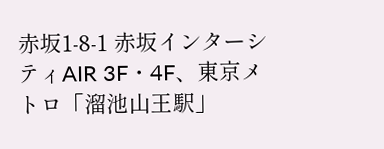赤坂1-8-1 赤坂インターシティAIR 3F・4F、東京メトロ「溜池山王駅」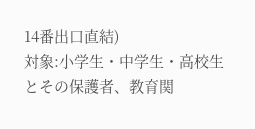14番出口直結)
対象:小学生・中学生・高校生とその保護者、教育関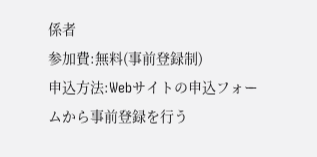係者
参加費:無料(事前登録制)
申込方法:Webサイトの申込フォームから事前登録を行う